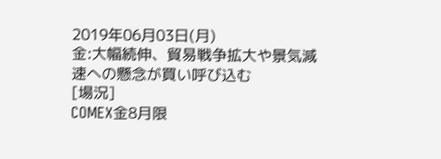2019年06月03日(月)
金:大幅続伸、貿易戦争拡大や景気減速への懸念が買い呼び込む
[場況]
COMEX金8月限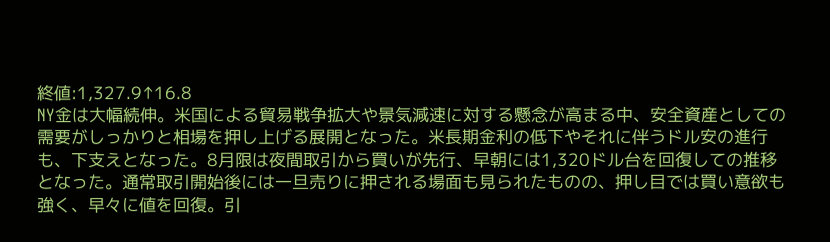終値:1,327.9↑16.8
NY金は大幅続伸。米国による貿易戦争拡大や景気減速に対する懸念が高まる中、安全資産としての需要がしっかりと相場を押し上げる展開となった。米長期金利の低下やそれに伴うドル安の進行も、下支えとなった。8月限は夜間取引から買いが先行、早朝には1,320ドル台を回復しての推移となった。通常取引開始後には一旦売りに押される場面も見られたものの、押し目では買い意欲も強く、早々に値を回復。引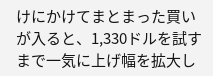けにかけてまとまった買いが入ると、1,330ドルを試すまで一気に上げ幅を拡大し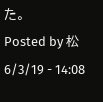た。
Posted by 松 6/3/19 - 14:08